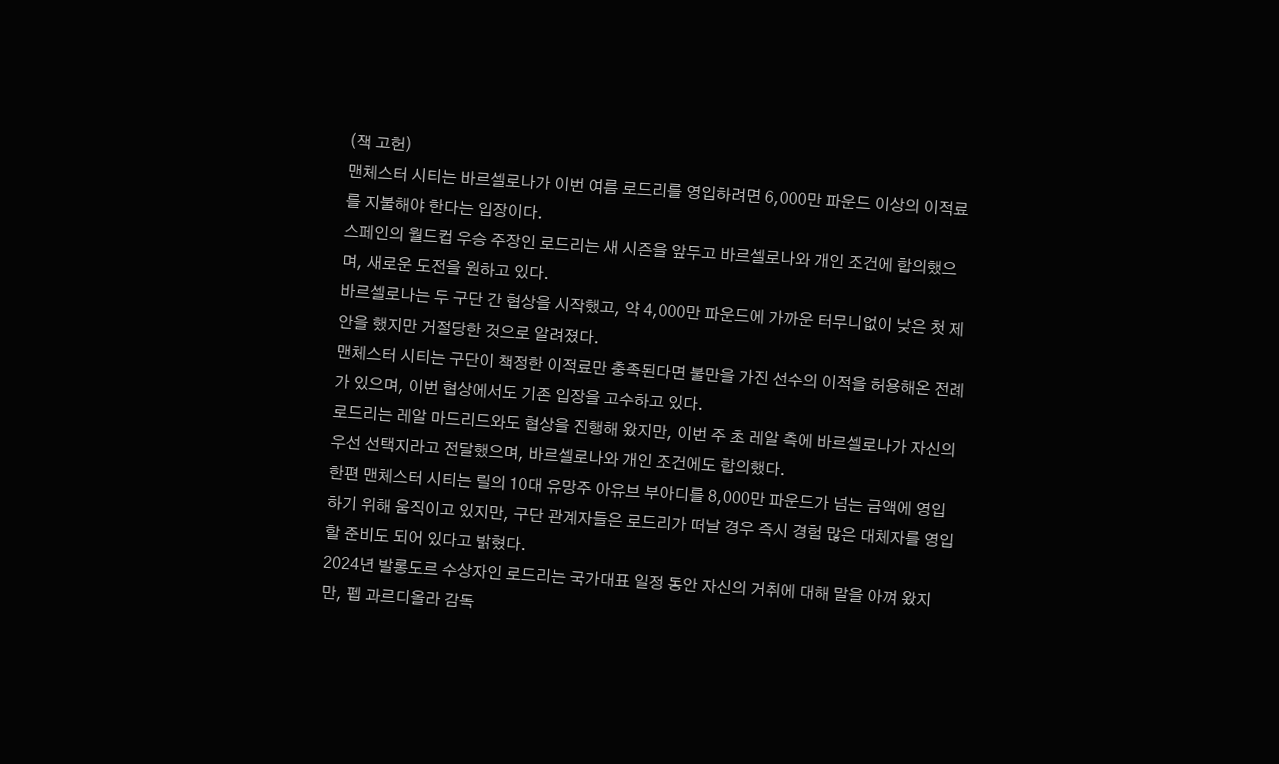(잭 고헌)
맨체스터 시티는 바르셀로나가 이번 여름 로드리를 영입하려면 6,000만 파운드 이상의 이적료를 지불해야 한다는 입장이다.
스페인의 월드컵 우승 주장인 로드리는 새 시즌을 앞두고 바르셀로나와 개인 조건에 합의했으며, 새로운 도전을 원하고 있다.
바르셀로나는 두 구단 간 협상을 시작했고, 약 4,000만 파운드에 가까운 터무니없이 낮은 첫 제안을 했지만 거절당한 것으로 알려졌다.
맨체스터 시티는 구단이 책정한 이적료만 충족된다면 불만을 가진 선수의 이적을 허용해온 전례가 있으며, 이번 협상에서도 기존 입장을 고수하고 있다.
로드리는 레알 마드리드와도 협상을 진행해 왔지만, 이번 주 초 레알 측에 바르셀로나가 자신의 우선 선택지라고 전달했으며, 바르셀로나와 개인 조건에도 합의했다.
한편 맨체스터 시티는 릴의 10대 유망주 아유브 부아디를 8,000만 파운드가 넘는 금액에 영입하기 위해 움직이고 있지만, 구단 관계자들은 로드리가 떠날 경우 즉시 경험 많은 대체자를 영입할 준비도 되어 있다고 밝혔다.
2024년 발롱도르 수상자인 로드리는 국가대표 일정 동안 자신의 거취에 대해 말을 아껴 왔지만, 펩 과르디올라 감독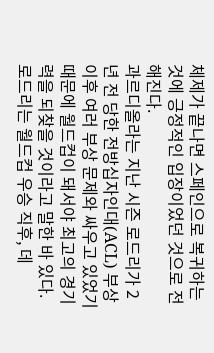체제가 끝나면 스페인으로 복귀하는 것에 긍정적인 입장이었던 것으로 전해진다.
과르디올라는 지난 시즌 로드리가 2년 전 당한 전방십자인대(ACL) 부상 이후 여러 부상 문제와 싸우고 있었기 때문에 월드컵이 돼서야 최고의 경기력을 되찾을 것이라고 말한 바 있다.
로드리는 월드컵 우승 직후, 데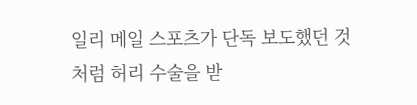일리 메일 스포츠가 단독 보도했던 것처럼 허리 수술을 받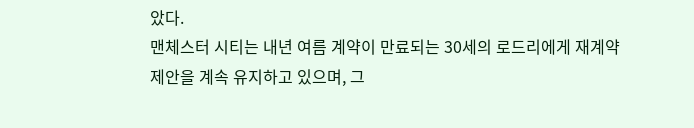았다.
맨체스터 시티는 내년 여름 계약이 만료되는 30세의 로드리에게 재계약 제안을 계속 유지하고 있으며, 그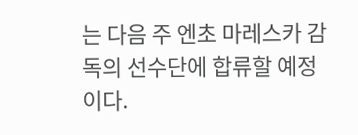는 다음 주 엔초 마레스카 감독의 선수단에 합류할 예정이다.